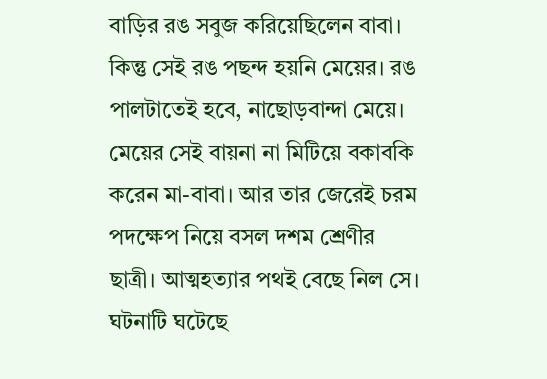বাড়ির রঙ সবুজ করিয়েছিলেন বাবা। কিন্তু সেই রঙ পছন্দ হয়নি মেয়ের। রঙ পালটাতেই হবে, নাছোড়বান্দা মেয়ে। মেয়ের সেই বায়না না মিটিয়ে বকাবকি করেন মা-বাবা। আর তার জেরেই চরম পদক্ষেপ নিয়ে বসল দশম শ্রেণীর ছাত্রী। আত্মহত্যার পথই বেছে নিল সে।
ঘটনাটি ঘটেছে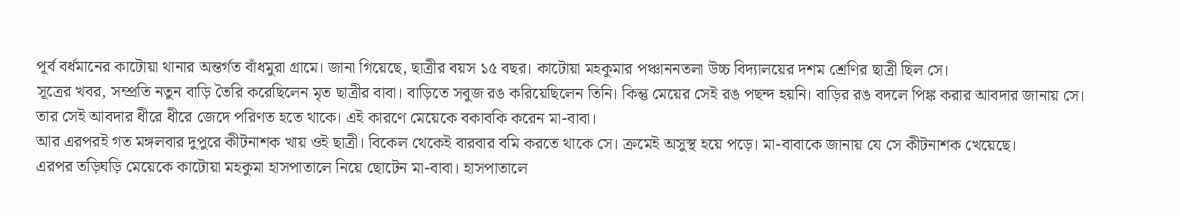পূর্ব বর্ধমানের কাটোয়া থানার অন্তর্গত বাঁধমুরা গ্রামে। জানা গিয়েছে, ছাত্রীর বয়স ১৫ বছর। কাটোয়া মহকুমার পঞ্চাননতলা উচ্চ বিদ্যালয়ের দশম শ্রেণির ছাত্রী ছিল সে।
সূত্রের খবর, সম্প্রতি নতুন বাড়ি তৈরি করেছিলেন মৃত ছাত্রীর বাবা। বাড়িতে সবুজ রঙ করিয়েছিলেন তিনি। কিন্তু মেয়ের সেই রঙ পছন্দ হয়নি। বাড়ির রঙ বদলে পিঙ্ক করার আবদার জানায় সে। তার সেই আবদার ধীরে ধীরে জেদে পরিণত হতে থাকে। এই কারণে মেয়েকে বকাবকি করেন মা-বাবা।
আর এরপরই গত মঙ্গলবার দুপুরে কীটনাশক খায় ওই ছাত্রী। বিকেল থেকেই বারবার বমি করতে থাকে সে। ক্রমেই অসুস্থ হয়ে পড়ে। মা-বাবাকে জানায় যে সে কীটনাশক খেয়েছে।
এরপর তড়িঘড়ি মেয়েকে কাটোয়া মহকুমা হাসপাতালে নিয়ে ছোটেন মা-বাবা। হাসপাতালে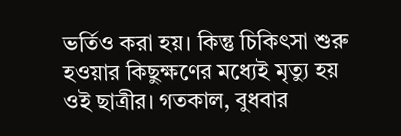ভর্তিও করা হয়। কিন্তু চিকিৎসা শুরু হওয়ার কিছুক্ষণের মধ্যেই মৃত্যু হয় ওই ছাত্রীর। গতকাল, বুধবার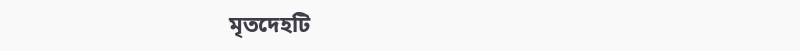মৃতদেহটি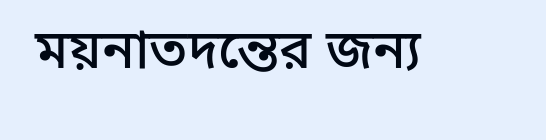ময়নাতদন্তের জন্য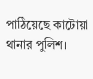পাঠিয়েছে কাটোয়া থানার পুলিশ।